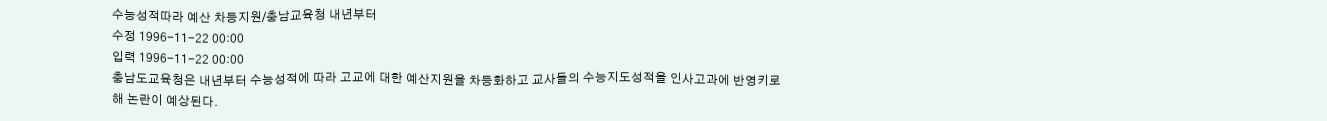수능성적따라 예산 차등지원/충남교육청 내년부터
수정 1996-11-22 00:00
입력 1996-11-22 00:00
충남도교육청은 내년부터 수능성적에 따라 고교에 대한 예산지원을 차등화하고 교사들의 수능지도성적을 인사고과에 반영키로 해 논란이 예상된다.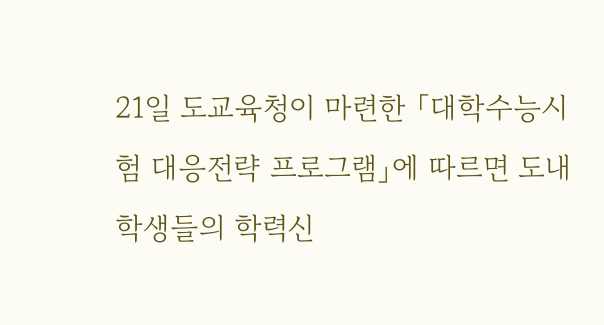21일 도교육청이 마련한 「대학수능시험 대응전략 프로그램」에 따르면 도내 학생들의 학력신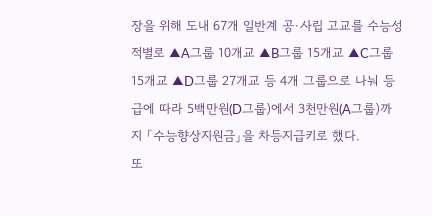장을 위해 도내 67개 일반계 공·사립 고교를 수능성적별로 ▲A그룹 10개교 ▲B그룹 15개교 ▲C그룹 15개교 ▲D그룹 27개교 등 4개 그룹으로 나눠 등급에 따라 5백만원(D그룹)에서 3천만원(A그룹)까지 「수능향상지원금」을 차등지급키로 했다.
또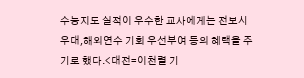수능지도 실적이 우수한 교사에게는 전보시 우대,해외연수 기회 우선부여 등의 혜택을 주기로 했다.<대전=이천렬 기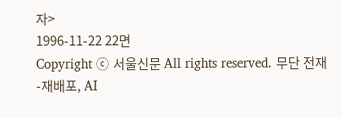자>
1996-11-22 22면
Copyright ⓒ 서울신문 All rights reserved. 무단 전재-재배포, AI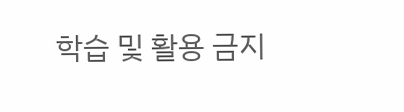학습 및 활용 금지